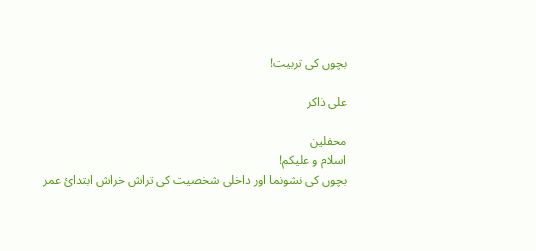بچوں کی تربیت!

علی ذاکر

محفلین
اسلام و علیکم!
بچوں کی نشونما اور داخلی شخصیت کی تراش خراش ابتدائ عمر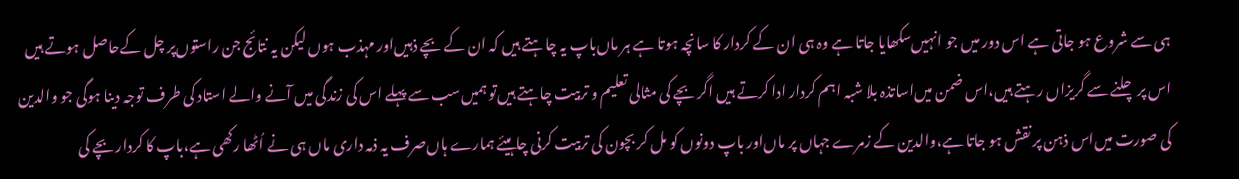ہی سے شروع ہو جاتی ہے اس دور میں جو انہیں‌سکھایا جاتا ہے وہ ہی ان کے کردار کا سانچہ ہوتا ہے ہر ماں‌باپ یہ چاہتے ہیں کہ ان کے بچے ذہیں‌اور مہذب ہوں لیکن یہ نتائج جن راستوں‌پر چل کےحاصل ہوتے ہیں اس پر چلنے سے گریزاں رہتے ہیں،اس ضمن میں‌اساتذہ بلا شبہ اہم کردار ادا کرتے ہیں اگر بچے کی مثالی تعلیم و تربیت چاہتے ہیں‌تو ہمیں‌سب سے پہلے اس کی زندگی میں آنے والے استاد کی طرف توجہ دینا ہوگی جو والدین کی صورت میں‌اس ذہن پر نقش ہو جاتا ہے،والدین کے زمرے جہاں پر ماں‌اور باپ دونوں کو مل کر بچون کی تربیت کرنی چاہیئے ہمارے ہاں‌صرف یہ ذمہ داری ماں ہی نے اُٹھا رکھی ہے،باپ کا کردار بچے کی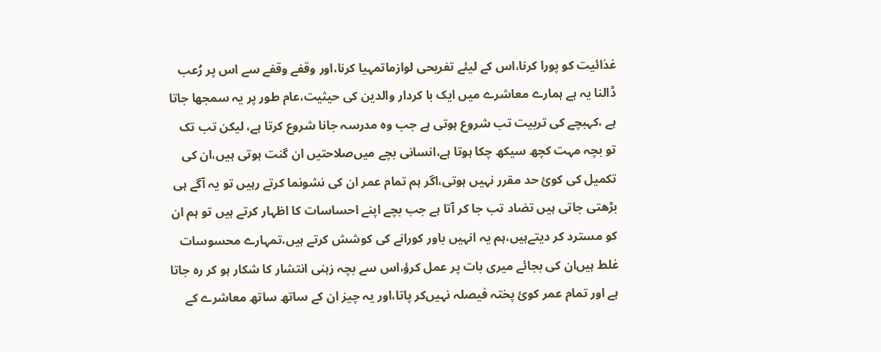غذائیت کو پورا کرنا،اس کے لیئے تفریحی لوازماتمہیا کرنا،اور وقفے وقفے سے اس پر رُعب ڈالنا یہ ہے ہمارے معاشرے میں ایک با کردار والدین کی حیثیت،عام طور پر یہ سمجھا جاتا ہے ،کہبچے کی تربیت تب شروع ہوتی ہے جب وہ مدرسہ جانا شروع کرتا ہے، لیکن تب تک تو بچہ مہت کچھ سیکھ چکا ہوتا ہے،انسانی بچے میں‌صلاحتیں ان گنت ہوتی ہیں،ان کی تکمیل کی کوئ حد مقرر نہیں ہوتی،اگر ہم تمام عمر ان کی نشونما کرتے رہیں تو یہ آگے ہی بڑھتی جاتی ہیں تضاد تب جا کر آتا ہے جب بچے اپنے احساسات کا اظہار کرتے ہیں تو ہم ان کو مسترد کر دیتےہیں،ہم یہ انہیں باور کورانے کی کوشش کرتے ہیں،تمہارے محسوسات غلط ہیں‌ان کی بجائے میری بات پر عمل کرؤ،اس سے بچہ زہنی انتشار کا شکار ہو کر رہ جاتا ہے اور تمام عمر کوئ پختہ فیصلہ نہیں‌کر پاتا،اور یہ چیز ان کے ساتھ ساتھ معاشرے کے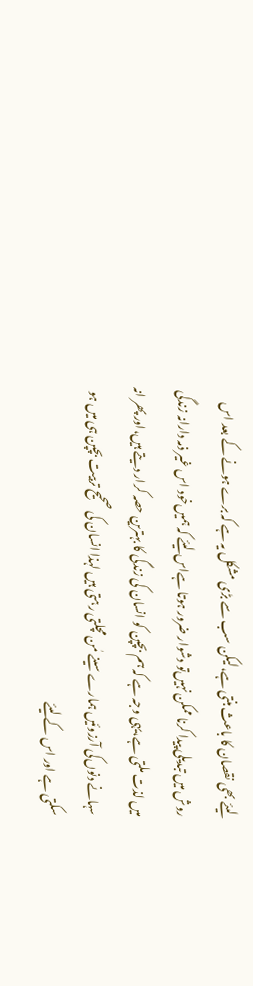لیئے بھی نقصان کا باعث بنتی ہے،لیکن سب سے بڑی مشکل یہ ہے کہ برے ہونے کے بعد اس روش میں تبدیلی پیدا کرنا ممکن نہیں‌تو دشوار ضرور ہوتا ہےاس لیئے کہ ہمیں‌خود اس غیر ذمہ دارانہ زندگی میں لذت ملتی ہے،یہی وجہ ہے کہ ہم بچپن کو انسان کی زندگی کا بہترین حصہ کرار دیتے ہیں،اور پھر انہ سہانے دنوں‌کی آرزوئیں ہمارے سینے مٰن مچلتی رہتی ہیں لہذا انسان کی صحیح تربیت بچپن ہی میں ہو سکتی ہے اور اس کے لیئے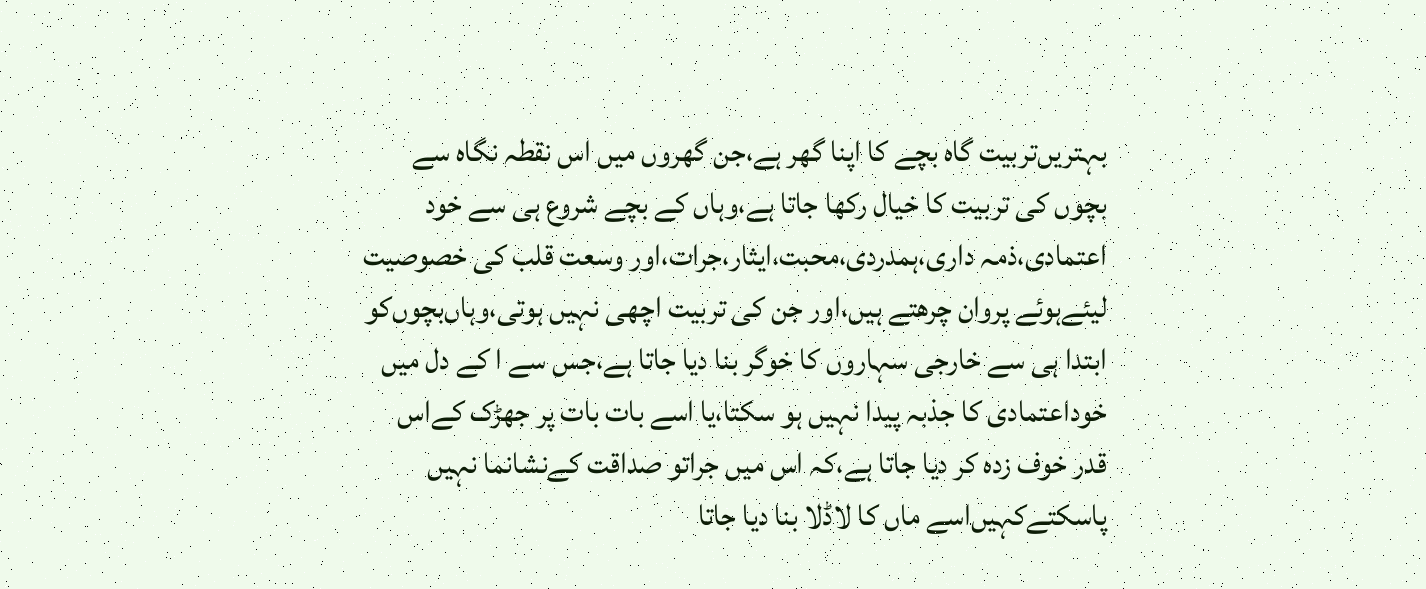بہتریں‌تربیت گاہ بچے کا اپنا گھر ہے،جن گھروں میں اس نقطہ نگاہ سے بچوں کی تربیت کا خیال رکھا جاتا ہے،وہاں کے بچے شروع ہی سے خود اعتمادی،ذمہ داری،ہمدردی،محبت،ایثار،جرات،اور وسعت قلب کی خصوصیت لیئےہوئے پروان چرھتے ہیں،اور جن کی تربیت اچھی نہیں ہوتی،وہاں‌بچوں‌کو ابتدا ہی سے خارجی سہاروں کا خوگر بنا دیا جاتا ہے،جس سے ا کے دل میں خوداعتمادی کا جذبہ پیدا نہیں ہو سکتا،یا اسے بات بات پر جھڑک کےاس قدر خوف زدہ کر دیا جاتا ہے،کہ اس میں جراتو صداقت کےنشانما نہیں پاسکتےکہیں‌اسے ماں کا لاڈلا بنا دیا جاتا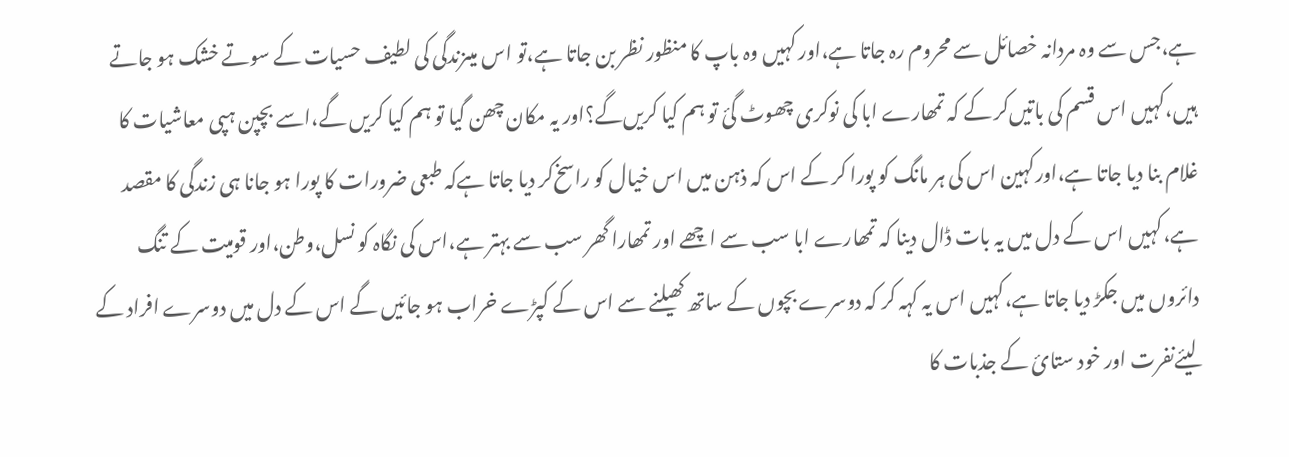ہے،جس سے وہ مردانہ خصائل سے محروم رہ جاتا ہے،اور کہیں وہ باپ کا منظور نظر بن جاتا ہے،تو اس میںزندگی کی لطیف حسیات کے سوتے خشک ہو جاتے ہیں،کہیں اس قسم کی باتیں‌کر کے کہ تمھارے ابا کی نوکری چھوٹ گئ تو ہم کیا کریں‌گے؟اور یہ مکان چھن گیا تو ہم کیا کریں گے،اسے بچپن ہپی معاشیات کا غلام بنا دیا جاتا ہے،اورکہین اس کی ہر مانگ کو پورا کر کے اس کہ ذہن میں اس خیال کو راسخ‌کر دیا جاتا ہےکہ طبعی ضرورات کا پورا ہو جانا ہی زندگی کا مقصد ہے،کہیں اس کے دل میں یہ بات ڈال دینا کہ تمھارے ابا سب سے اچھے اور تمھارا گھر سب سے بہتر ہے،اس کی نگاہ کو نسل،وطن،اور قومیت کے تنگ دائروں میں جکڑ دیا جاتا ہے،کہیں اس یہ کہہ کر کہ دوسرے بچوں کے ساتھ کھیلنے سے اس کے کپڑے خراب ہو جائیں گے اس کے دل میں دوسرے افراد کے لیئےنفرت اور خود ستائ کے جذبات کا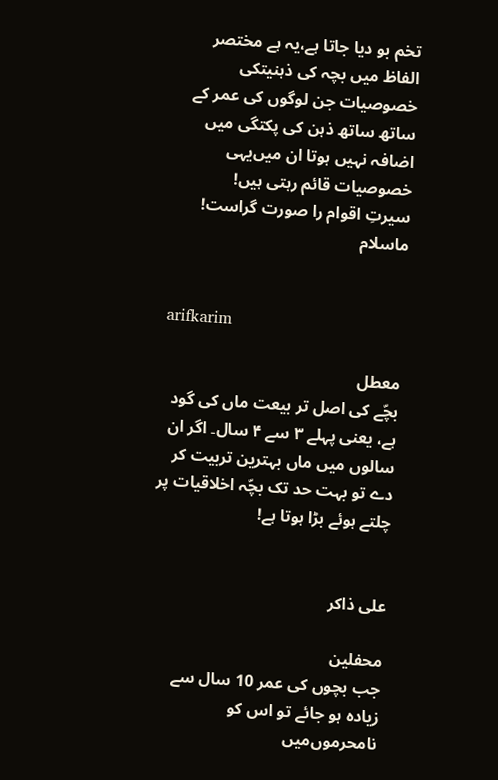تخم بو دیا جاتا ہے،یہ ہے مختصر الفاظ میں بچہ کی ذہنیتکی خصوصیات جن لوگوں کی عمر کے ساتھ ساتھ ذہن کی پکتگی میں اضافہ نہیں ہوتا ان میں‌یہی خصوصیات قائم رہتی ہیں!
سیرتِ اقوام را صورت گراست!
ماسلام


arifkarim

معطل
بچّے کی اصل تر بیعت ماں کی گود ہے، یعنی پہلے ۳ سے ۴ سال۔ اگر ان سالوں میں ماں بہترین تربیت کر دے تو بہت حد تک بچّہ اخلاقیات پر چلتے ہوئے بڑا ہوتا ہے!


علی ذاکر

محفلین
جب بچوں کی عمر 10 سال سے زیادہ ہو جائے تو اس کو نامحرموں‌میں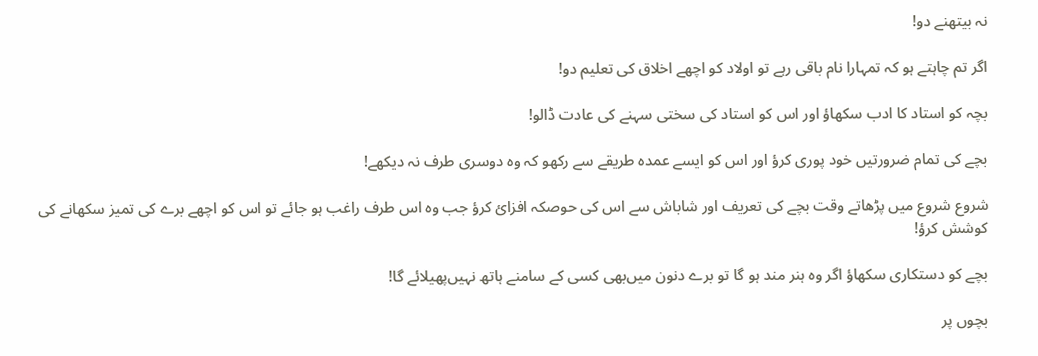نہ بیتھنے دو!

اگر تم چاہتے ہو کہ تمہارا نام باقی رہے تو اولاد کو اچھے اخلاق کی تعلیم دو!

بچہ کو استاد کا ادب سکھاؤ اور اس کو استاد کی سختی سہنے کی عادت ڈالو!

بچے کی تمام ضرورتیں خود پوری کرؤ اور اس کو ایسے عمدہ طریقے سے رکھو کہ وہ دوسری طرف نہ دیکھے!

شروع شروع میں پڑھاتے وقت بچے کی تعریف اور شاباش سے اس کی حوصکہ افزائ کرؤ جب وہ اس طرف راغب ہو جائے تو اس کو اچھے برے کی تمیز سکھانے کی کوشش کرؤ!

بچے کو دستکاری سکھاؤ اگر وہ ہنر مند ہو گا تو برے دنون میں‌بھی کسی کے سامنے ہاتھ نہیں‌پھیلائے گا!

بچوں پر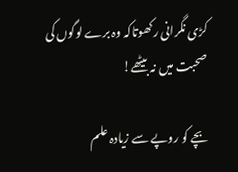کڑی نگرانی رکھوتاکہ وہ برے لوگوں کی صحبت میں نہ بیٹھے!

بچے کو روپے سے زیادہ علم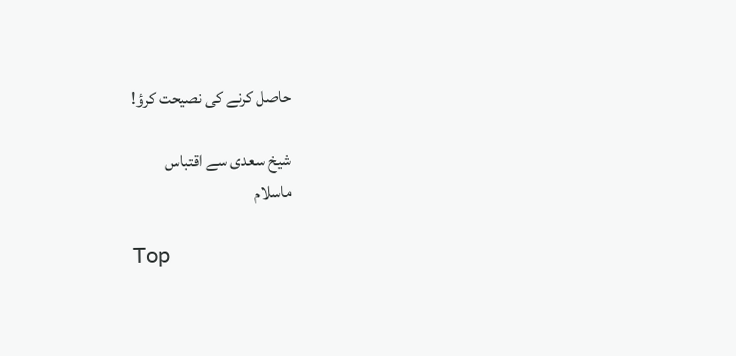حاصل کرنے کی نصیحت کرؤ!

شیخ سعدی سے اقتباس
ماسلام

Top